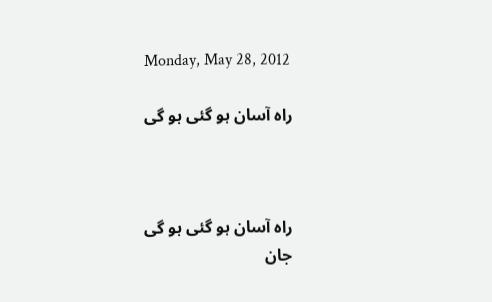Monday, May 28, 2012

راہ آسان ہو گئی ہو گی



راہ آسان ہو گئی ہو گی
جان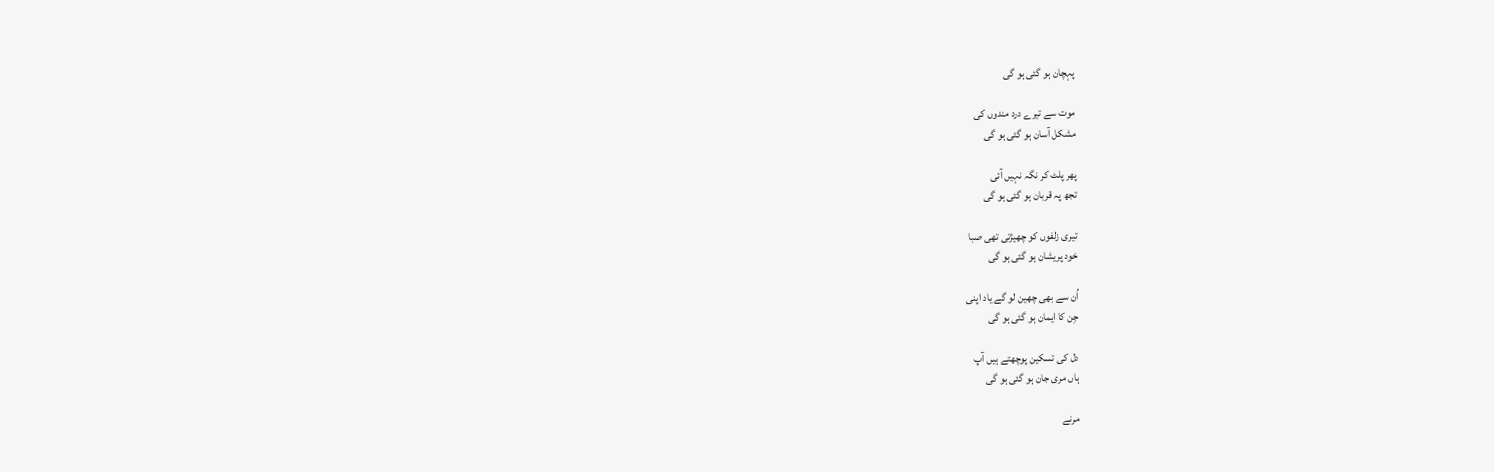پہچان ہو گئی ہو گی

موت سے تیرے درد مندوں کی
مشکل آسان ہو گئی ہو گی

پھر پلٹ کر نگہ نہیں آئی
تجھ پہ قربان ہو گئی ہو گی

تیری زلفوں کو چھیڑتی تھی صبا
خود پریشان ہو گئی ہو گی

اُن سے بھی چھین لو گے یاد اپنی
جِن کا ایمان ہو گئی ہو گی

دل کی تسکین پوچھتے ہیں آپ
ہاں مری جان ہو گئی ہو گی

مرنے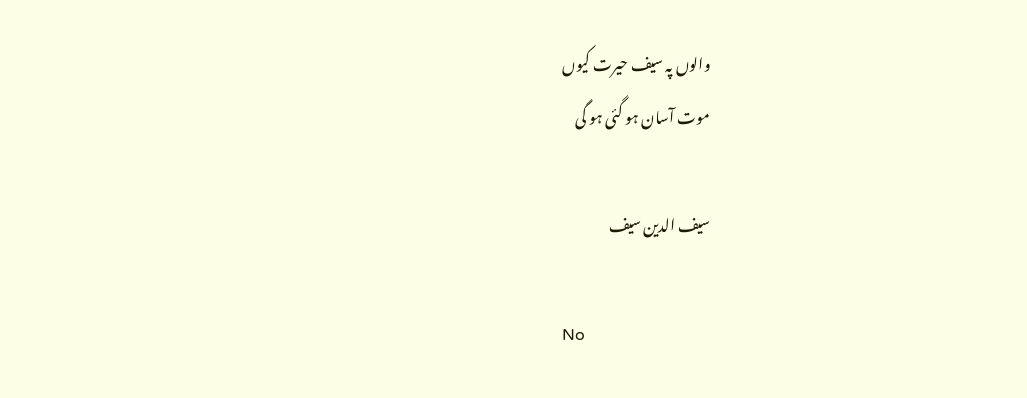والوں پہ سیف حیرت کیوں
موت آسان ہو گئی ہو گی

سیف الدین سیف

No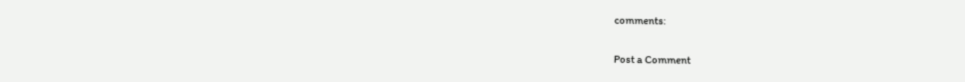comments:

Post a Comment